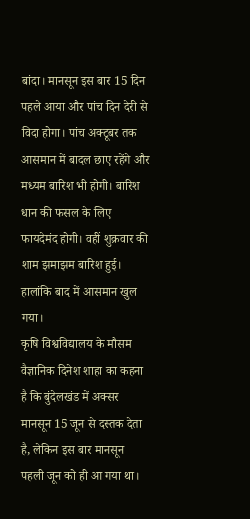बांदा। मानसून इस बार 15 दिन पहले आया और पांच दिन देरी से विदा होगा। पांच अक्टूबर तक आसमान में बादल छाए रहेंगे और मध्यम बारिश भी होगी। बारिश धान की फसल के लिए फायदेमंद होगी। वहीं शुक्रवार की शाम झमाझम बारिश हुई। हालांकि बाद में आसमान खुल गया।
कृषि विश्वविद्यालय के मौसम वैज्ञानिक दिनेश शाहा का कहना है कि बुंदेलखंड में अक्सर मानसून 15 जून से दस्तक देता है, लेकिन इस बार मानसून पहली जून को ही आ गया था।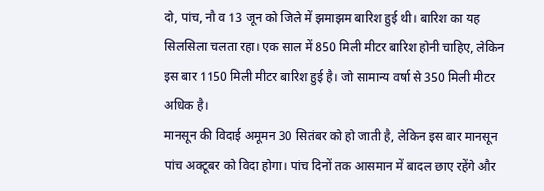दो, पांच, नौ व 13 जून को जिले में झमाझम बारिश हुई थी। बारिश का यह सिलसिला चलता रहा। एक साल में 850 मिली मीटर बारिश होनी चाहिए, लेकिन इस बार 1150 मिली मीटर बारिश हुई है। जो सामान्य वर्षा से 350 मिली मीटर अधिक है।
मानसून की विदाई अमूमन 30 सितंबर को हो जाती है, लेकिन इस बार मानसून पांच अक्टूबर को विदा होगा। पांच दिनों तक आसमान में बादल छाए रहेंगे और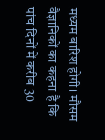मध्यम बारिश होगी। मौसम वैज्ञानिकों का कहना है कि पांच दिनों में करीब 30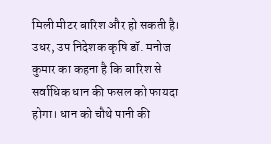मिली मीटर बारिश और हो सकती है। उधर, उप निदेशक कृषि डॉ. मनोज कुमार का कहना है कि बारिश से सर्वाधिक धान की फसल को फायदा होगा। धान को चौथे पानी की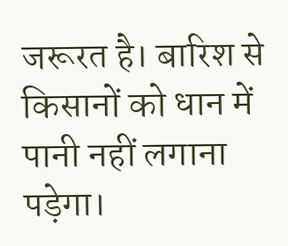जरूरत है। बारिश से किसानों को धान में पानी नहीं लगाना पड़ेगा।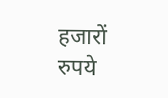हजारों रुपये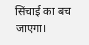सिंचाई का बच जाएगा।